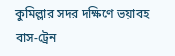কুমিল্লার সদর দক্ষিণে ভয়াবহ বাস-ট্রেন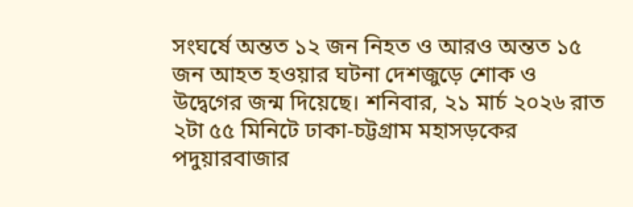সংঘর্ষে অন্তত ১২ জন নিহত ও আরও অন্তত ১৫ জন আহত হওয়ার ঘটনা দেশজুড়ে শোক ও উদ্বেগের জন্ম দিয়েছে। শনিবার, ২১ মার্চ ২০২৬ রাত ২টা ৫৫ মিনিটে ঢাকা-চট্টগ্রাম মহাসড়কের পদুয়ারবাজার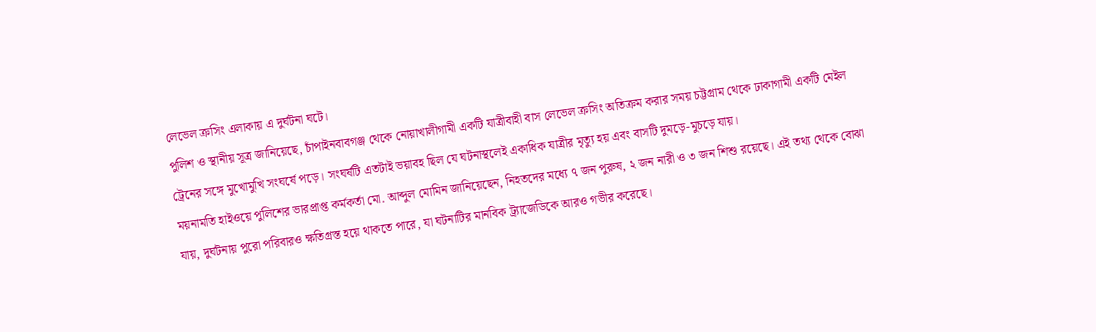লেভেল ক্রসিং এলাকায় এ দুর্ঘটনা ঘটে।
পুলিশ ও স্থানীয় সূত্র জানিয়েছে, চাঁপাইনবাবগঞ্জ থেকে নোয়াখালীগামী একটি যাত্রীবাহী বাস লেভেল ক্রসিং অতিক্রম করার সময় চট্টগ্রাম থেকে ঢাকাগামী একটি মেইল ট্রেনের সঙ্গে মুখোমুখি সংঘর্ষে পড়ে। সংঘর্ষটি এতটাই ভয়াবহ ছিল যে ঘটনাস্থলেই একাধিক যাত্রীর মৃত্যু হয় এবং বাসটি দুমড়ে-মুচড়ে যায়।
ময়নামতি হাইওয়ে পুলিশের ভারপ্রাপ্ত কর্মকর্তা মো. আব্দুল মোমিন জানিয়েছেন, নিহতদের মধ্যে ৭ জন পুরুষ, ২ জন নারী ও ৩ জন শিশু রয়েছে। এই তথ্য থেকে বোঝা যায়, দুর্ঘটনায় পুরো পরিবারও ক্ষতিগ্রস্ত হয়ে থাকতে পারে, যা ঘটনাটির মানবিক ট্র্যাজেডিকে আরও গভীর করেছে।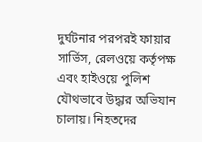দুর্ঘটনার পরপরই ফায়ার সার্ভিস, রেলওয়ে কর্তৃপক্ষ এবং হাইওয়ে পুলিশ যৌথভাবে উদ্ধার অভিযান চালায়। নিহতদের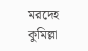মরদেহ কুমিল্লা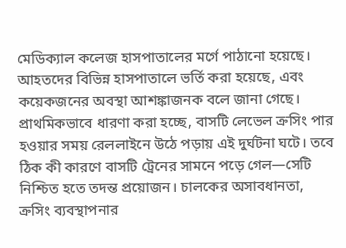মেডিক্যাল কলেজ হাসপাতালের মর্গে পাঠানো হয়েছে। আহতদের বিভিন্ন হাসপাতালে ভর্তি করা হয়েছে, এবং কয়েকজনের অবস্থা আশঙ্কাজনক বলে জানা গেছে।
প্রাথমিকভাবে ধারণা করা হচ্ছে, বাসটি লেভেল ক্রসিং পার হওয়ার সময় রেললাইনে উঠে পড়ায় এই দুর্ঘটনা ঘটে। তবে ঠিক কী কারণে বাসটি ট্রেনের সামনে পড়ে গেল—সেটি নিশ্চিত হতে তদন্ত প্রয়োজন। চালকের অসাবধানতা, ক্রসিং ব্যবস্থাপনার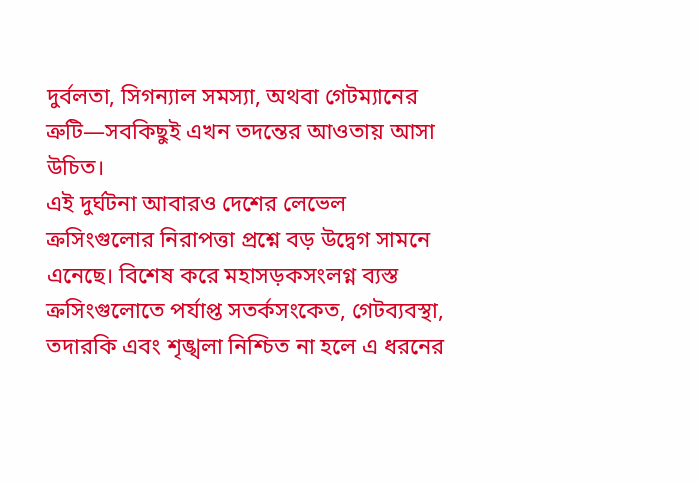দুর্বলতা, সিগন্যাল সমস্যা, অথবা গেটম্যানের ত্রুটি—সবকিছুই এখন তদন্তের আওতায় আসা উচিত।
এই দুর্ঘটনা আবারও দেশের লেভেল ক্রসিংগুলোর নিরাপত্তা প্রশ্নে বড় উদ্বেগ সামনে এনেছে। বিশেষ করে মহাসড়কসংলগ্ন ব্যস্ত ক্রসিংগুলোতে পর্যাপ্ত সতর্কসংকেত, গেটব্যবস্থা, তদারকি এবং শৃঙ্খলা নিশ্চিত না হলে এ ধরনের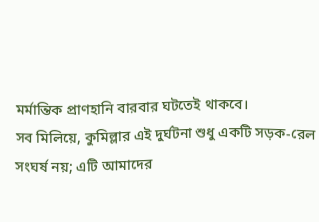মর্মান্তিক প্রাণহানি বারবার ঘটতেই থাকবে।
সব মিলিয়ে, কুমিল্লার এই দুর্ঘটনা শুধু একটি সড়ক-রেল সংঘর্ষ নয়; এটি আমাদের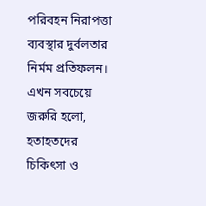পরিবহন নিরাপত্তা ব্যবস্থার দুর্বলতার নির্মম প্রতিফলন। এখন সবচেয়ে জরুরি হলো, হতাহতদের চিকিৎসা ও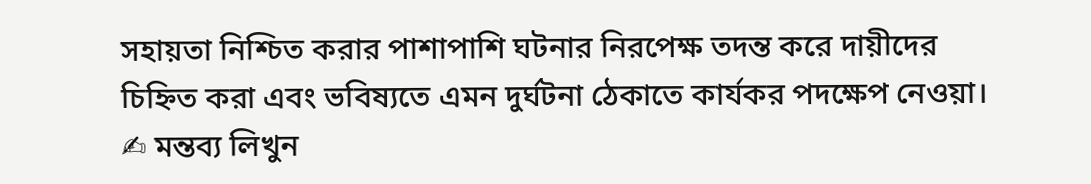সহায়তা নিশ্চিত করার পাশাপাশি ঘটনার নিরপেক্ষ তদন্ত করে দায়ীদের চিহ্নিত করা এবং ভবিষ্যতে এমন দুর্ঘটনা ঠেকাতে কার্যকর পদক্ষেপ নেওয়া।
✍ মন্তব্য লিখুন